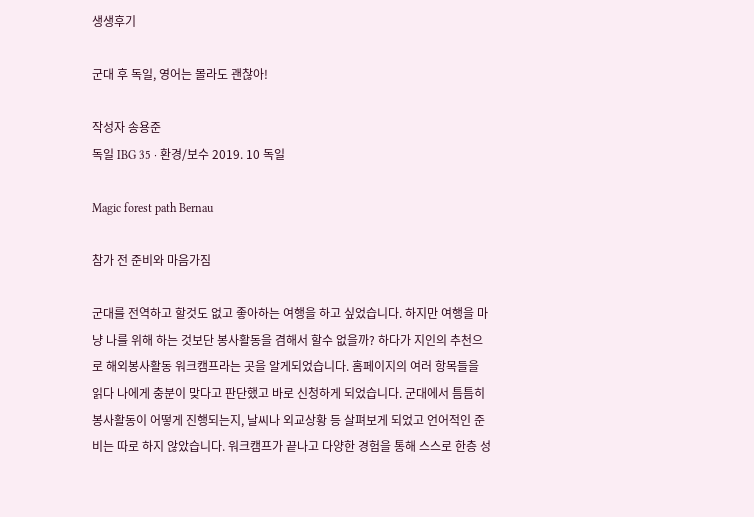생생후기

군대 후 독일, 영어는 몰라도 괜찮아!

작성자 송용준
독일 IBG 35 · 환경/보수 2019. 10 독일

Magic forest path Bernau

참가 전 준비와 마음가짐

군대를 전역하고 할것도 없고 좋아하는 여행을 하고 싶었습니다. 하지만 여행을 마냥 나를 위해 하는 것보단 봉사활동을 겸해서 할수 없을까? 하다가 지인의 추천으로 해외봉사활동 워크캠프라는 곳을 알게되었습니다. 홈페이지의 여러 항목들을 읽다 나에게 충분이 맞다고 판단했고 바로 신청하게 되었습니다. 군대에서 틈틈히 봉사활동이 어떻게 진행되는지, 날씨나 외교상황 등 살펴보게 되었고 언어적인 준비는 따로 하지 않았습니다. 워크캠프가 끝나고 다양한 경험을 통해 스스로 한층 성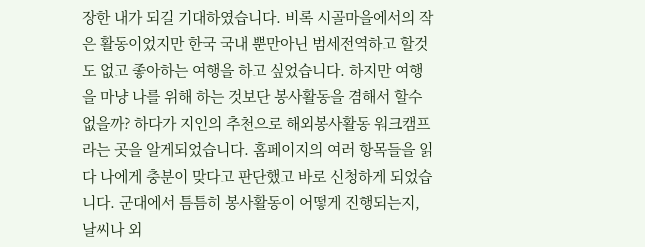장한 내가 되길 기대하였습니다. 비록 시골마을에서의 작은 활동이었지만 한국 국내 뿐만아닌 범세전역하고 할것도 없고 좋아하는 여행을 하고 싶었습니다. 하지만 여행을 마냥 나를 위해 하는 것보단 봉사활동을 겸해서 할수 없을까? 하다가 지인의 추천으로 해외봉사활동 워크캠프라는 곳을 알게되었습니다. 홈페이지의 여러 항목들을 읽다 나에게 충분이 맞다고 판단했고 바로 신청하게 되었습니다. 군대에서 틈틈히 봉사활동이 어떻게 진행되는지, 날씨나 외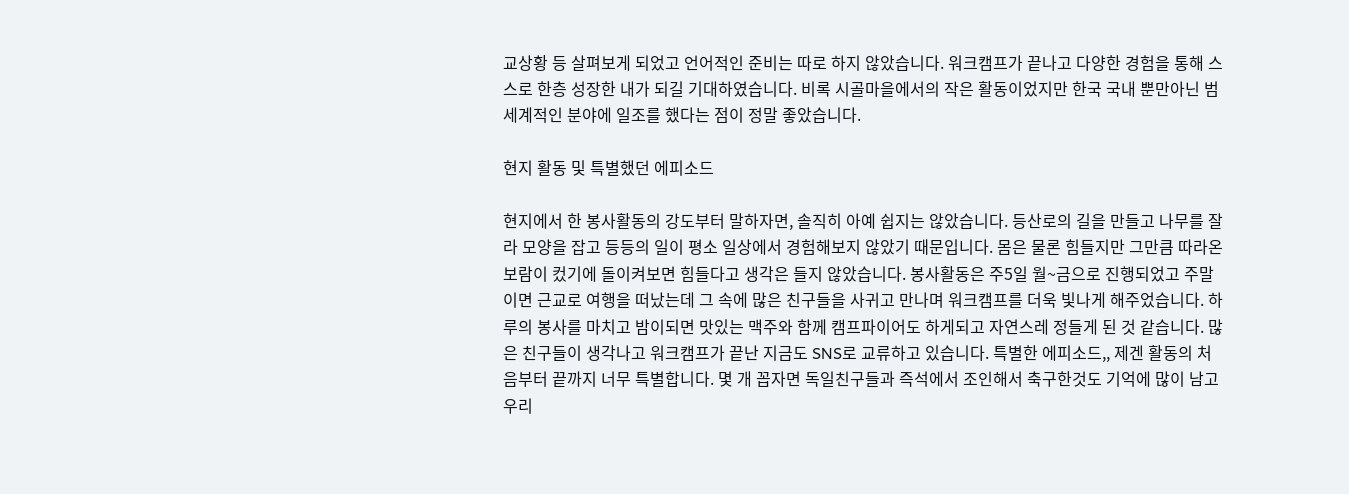교상황 등 살펴보게 되었고 언어적인 준비는 따로 하지 않았습니다. 워크캠프가 끝나고 다양한 경험을 통해 스스로 한층 성장한 내가 되길 기대하였습니다. 비록 시골마을에서의 작은 활동이었지만 한국 국내 뿐만아닌 범세계적인 분야에 일조를 했다는 점이 정말 좋았습니다.

현지 활동 및 특별했던 에피소드

현지에서 한 봉사활동의 강도부터 말하자면, 솔직히 아예 쉽지는 않았습니다. 등산로의 길을 만들고 나무를 잘라 모양을 잡고 등등의 일이 평소 일상에서 경험해보지 않았기 때문입니다. 몸은 물론 힘들지만 그만큼 따라온 보람이 컸기에 돌이켜보면 힘들다고 생각은 들지 않았습니다. 봉사활동은 주5일 월~금으로 진행되었고 주말이면 근교로 여행을 떠났는데 그 속에 많은 친구들을 사귀고 만나며 워크캠프를 더욱 빛나게 해주었습니다. 하루의 봉사를 마치고 밤이되면 맛있는 맥주와 함께 캠프파이어도 하게되고 자연스레 정들게 된 것 같습니다. 많은 친구들이 생각나고 워크캠프가 끝난 지금도 SNS로 교류하고 있습니다. 특별한 에피소드,, 제겐 활동의 처음부터 끝까지 너무 특별합니다. 몇 개 꼽자면 독일친구들과 즉석에서 조인해서 축구한것도 기억에 많이 남고 우리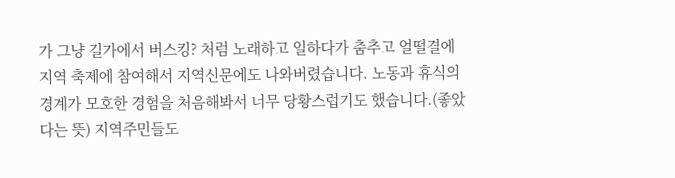가 그냥 길가에서 버스킹? 처럼 노래하고 일하다가 춤추고 얼떨결에 지역 축제에 참여해서 지역신문에도 나와버렸습니다. 노동과 휴식의 경계가 모호한 경험을 처음해봐서 너무 당황스럽기도 했습니다.(좋았다는 뜻) 지역주민들도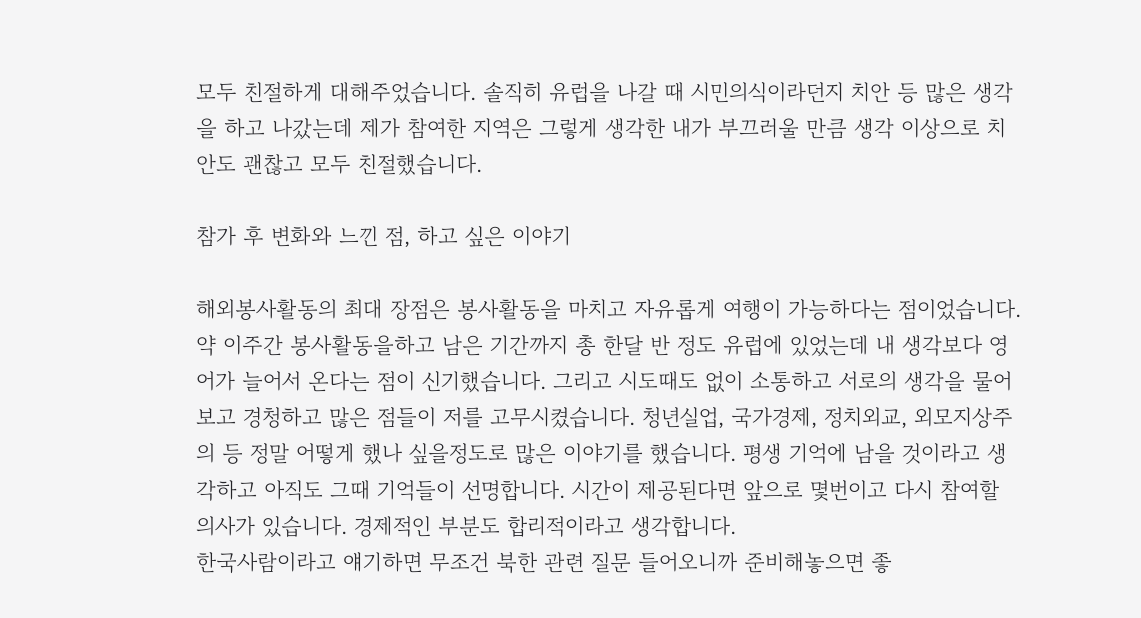모두 친절하게 대해주었습니다. 솔직히 유럽을 나갈 때 시민의식이라던지 치안 등 많은 생각을 하고 나갔는데 제가 참여한 지역은 그렇게 생각한 내가 부끄러울 만큼 생각 이상으로 치안도 괜찮고 모두 친절했습니다.

참가 후 변화와 느낀 점, 하고 싶은 이야기

해외봉사활동의 최대 장점은 봉사활동을 마치고 자유롭게 여행이 가능하다는 점이었습니다. 약 이주간 봉사활동을하고 남은 기간까지 총 한달 반 정도 유럽에 있었는데 내 생각보다 영어가 늘어서 온다는 점이 신기했습니다. 그리고 시도때도 없이 소통하고 서로의 생각을 물어보고 경청하고 많은 점들이 저를 고무시켰습니다. 청년실업, 국가경제, 정치외교, 외모지상주의 등 정말 어떻게 했나 싶을정도로 많은 이야기를 했습니다. 평생 기억에 남을 것이라고 생각하고 아직도 그때 기억들이 선명합니다. 시간이 제공된다면 앞으로 몇번이고 다시 참여할 의사가 있습니다. 경제적인 부분도 합리적이라고 생각합니다.
한국사람이라고 얘기하면 무조건 북한 관련 질문 들어오니까 준비해놓으면 좋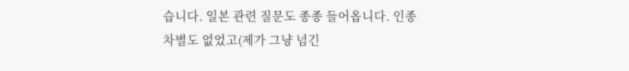습니다. 일본 관련 질문도 종종 들어옵니다. 인종차별도 없었고(제가 그냥 넘긴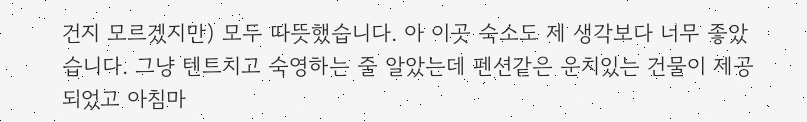건지 모르겠지만) 모두 따뜻했습니다. 아 이곳 숙소도 제 생각보다 너무 좋았습니다. 그냥 텐트치고 숙영하는 줄 알았는데 펜션같은 운치있는 건물이 제공되었고 아침마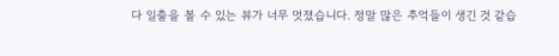다 일출을 볼 수 있는 뷰가 너무 멋졌습니다. 정말 많은 추억들이 생긴 것 같습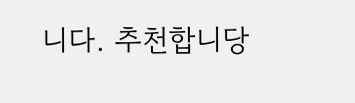니다. 추천합니당